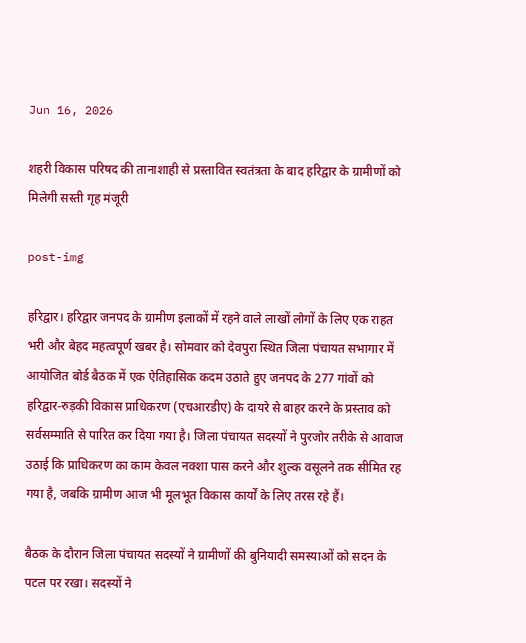Jun 16, 2026

शहरी विकास परिषद की तानाशाही से प्रस्तावित स्वतंत्रता के बाद हरिद्वार के ग्रामीणों को मिलेगी सस्ती गृह मंजूरी

post-img

हरिद्वार। हरिद्वार जनपद के ग्रामीण इलाकों में रहने वाले लाखों लोगों के लिए एक राहत भरी और बेहद महत्वपूर्ण खबर है। सोमवार को देवपुरा स्थित जिला पंचायत सभागार में आयोजित बोर्ड बैठक में एक ऐतिहासिक कदम उठाते हुए जनपद के 277 गांवों को हरिद्वार-रुड़की विकास प्राधिकरण (एचआरडीए) के दायरे से बाहर करने के प्रस्ताव को सर्वसम्माति से पारित कर दिया गया है। जिला पंचायत सदस्यों ने पुरजोर तरीके से आवाज उठाई कि प्राधिकरण का काम केवल नक्शा पास करने और शुल्क वसूलने तक सीमित रह गया है, जबकि ग्रामीण आज भी मूलभूत विकास कार्यों के लिए तरस रहे हैं।

बैठक के दौरान जिला पंचायत सदस्यों ने ग्रामीणों की बुनियादी समस्याओं को सदन के पटल पर रखा। सदस्यों ने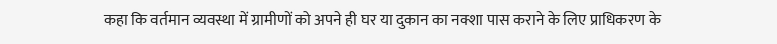कहा कि वर्तमान व्यवस्था में ग्रामीणों को अपने ही घर या दुकान का नक्शा पास कराने के लिए प्राधिकरण के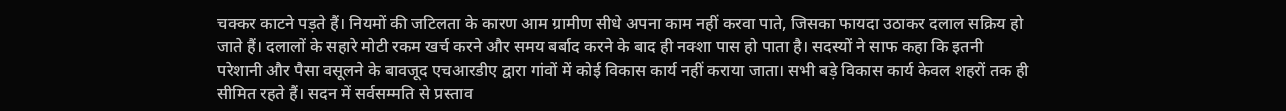चक्कर काटने पड़ते हैं। नियमों की जटिलता के कारण आम ग्रामीण सीधे अपना काम नहीं करवा पाते, जिसका फायदा उठाकर दलाल सक्रिय हो जाते हैं। दलालों के सहारे मोटी रकम खर्च करने और समय बर्बाद करने के बाद ही नक्शा पास हो पाता है। सदस्यों ने साफ कहा कि इतनी परेशानी और पैसा वसूलने के बावजूद एचआरडीए द्वारा गांवों में कोई विकास कार्य नहीं कराया जाता। सभी बड़े विकास कार्य केवल शहरों तक ही सीमित रहते हैं। सदन में सर्वसम्मति से प्रस्ताव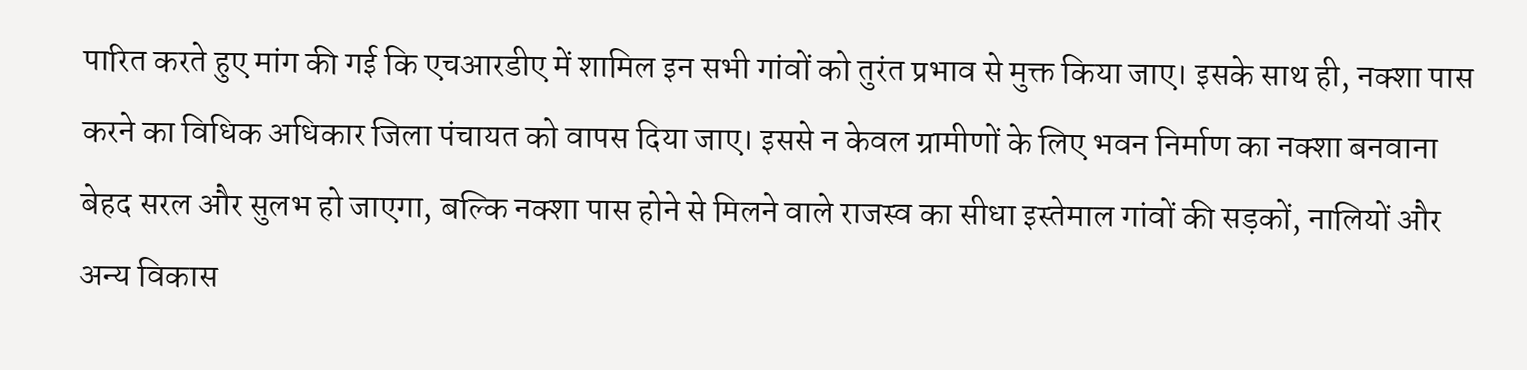पारित करते हुए मांग की गई कि एचआरडीए में शामिल इन सभी गांवों को तुरंत प्रभाव से मुक्त किया जाए। इसके साथ ही, नक्शा पास करने का विधिक अधिकार जिला पंचायत को वापस दिया जाए। इससे न केवल ग्रामीणों के लिए भवन निर्माण का नक्शा बनवाना बेहद सरल और सुलभ हो जाएगा, बल्कि नक्शा पास होने से मिलने वाले राजस्व का सीधा इस्तेमाल गांवों की सड़कों, नालियों और अन्य विकास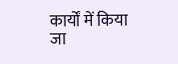कार्यों में किया जा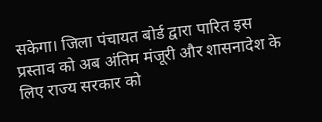सकेगा। जिला पंचायत बोर्ड द्वारा पारित इस प्रस्ताव को अब अंतिम मंजूरी और शासनादेश के लिए राज्य सरकार को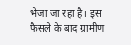भेजा जा रहा है। इस फैसले के बाद ग्रामीण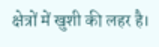क्षेत्रों में खुशी की लहर है।